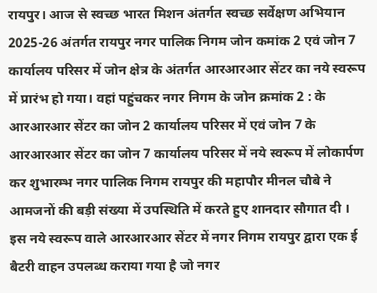रायपुर। आज से स्वच्छ भारत मिशन अंतर्गत स्वच्छ सर्वेक्षण अभियान 2025-26 अंतर्गत रायपुर नगर पालिक निगम जोन कमांक 2 एवं जोन 7 कार्यालय परिसर में जोन क्षेत्र के अंतर्गत आरआरआर सेंटर का नये स्वरूप में प्रारंभ हो गया। वहां पहुंचकर नगर निगम के जोन क्रमांक 2 : के आरआरआर सेंटर का जोन 2 कार्यालय परिसर में एवं जोन 7 के आरआरआर सेंटर का जोन 7 कार्यालय परिसर में नये स्वरूप में लोकार्पण कर शुभारम्भ नगर पालिक निगम रायपुर की महापौर मीनल चौबे ने आमजनों की बड़ी संख्या में उपस्थिति में करते हुए शानदार सौगात दी ।
इस नये स्वरूप वाले आरआरआर सेंटर में नगर निगम रायपुर द्वारा एक ई बैटरी वाहन उपलब्ध कराया गया है जो नगर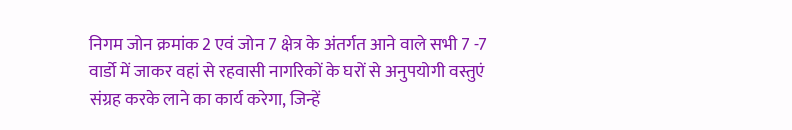निगम जोन क्रमांक 2 एवं जोन 7 क्षेत्र के अंतर्गत आने वाले सभी 7 -7 वार्डो में जाकर वहां से रहवासी नागरिकों के घरों से अनुपयोगी वस्तुएं संग्रह करके लाने का कार्य करेगा, जिन्हें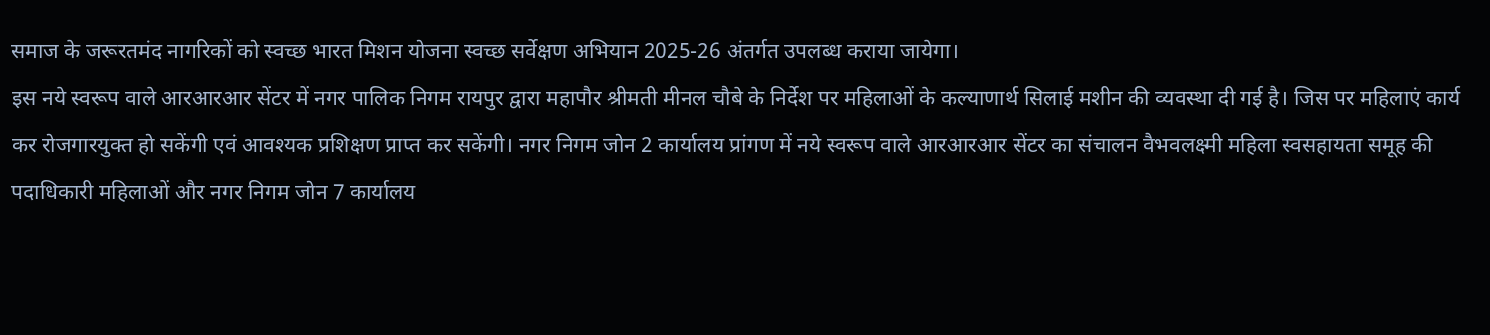समाज के जरूरतमंद नागरिकों को स्वच्छ भारत मिशन योजना स्वच्छ सर्वेक्षण अभियान 2025-26 अंतर्गत उपलब्ध कराया जायेगा।
इस नये स्वरूप वाले आरआरआर सेंटर में नगर पालिक निगम रायपुर द्वारा महापौर श्रीमती मीनल चौबे के निर्देश पर महिलाओं के कल्याणार्थ सिलाई मशीन की व्यवस्था दी गई है। जिस पर महिलाएं कार्य कर रोजगारयुक्त हो सकेंगी एवं आवश्यक प्रशिक्षण प्राप्त कर सकेंगी। नगर निगम जोन 2 कार्यालय प्रांगण में नये स्वरूप वाले आरआरआर सेंटर का संचालन वैभवलक्ष्मी महिला स्वसहायता समूह की पदाधिकारी महिलाओं और नगर निगम जोन 7 कार्यालय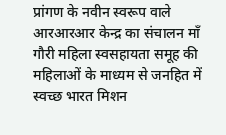प्रांगण के नवीन स्वरूप वाले आरआरआर केन्द्र का संचालन माँ गौरी महिला स्वसहायता समूह की महिलाओं के माध्यम से जनहित में स्वच्छ भारत मिशन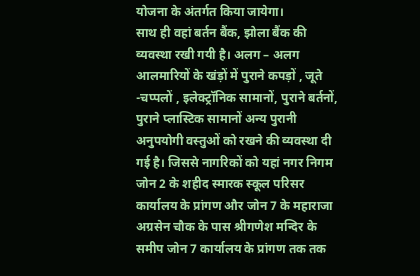योजना के अंतर्गत किया जायेगा।
साथ ही वहां बर्तन बैंक, झोला बैंक की व्यवस्था रखी गयी है। अलग – अलग आलमारियों के खंड़ों में पुराने कपड़ों , जूते -चप्पलों , इलेक्ट्रॉनिक सामानों, पुराने बर्तनों, पुराने प्लास्टिक सामानों अन्य पुरानी अनुपयोगी वस्तुओं को रखने की व्यवस्था दी गई है। जिससे नागरिकों को यहां नगर निगम जोन 2 के शहीद स्मारक स्कूल परिसर कार्यालय के प्रांगण और जोन 7 के महाराजा अग्रसेन चौक के पास श्रीगणेश मन्दिर के समीप जोन 7 कार्यालय के प्रांगण तक तक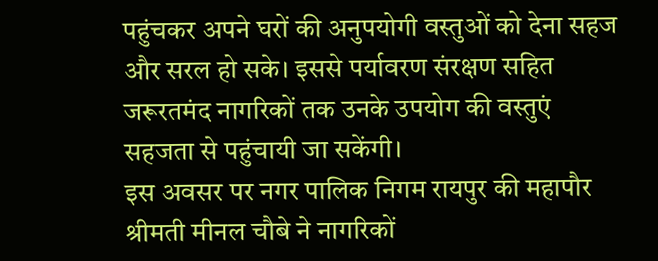पहुंचकर अपने घरों की अनुपयोगी वस्तुओं को देना सहज और सरल हो सके। इससे पर्यावरण संरक्षण सहित जरूरतमंद नागरिकों तक उनके उपयोग की वस्तुएं सहजता से पहुंचायी जा सकेंगी।
इस अवसर पर नगर पालिक निगम रायपुर की महापौर श्रीमती मीनल चौबे ने नागरिकों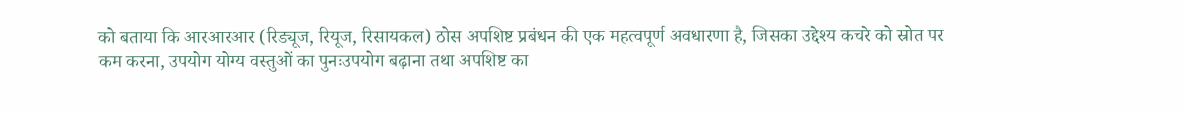को बताया कि आरआरआर (रिड्यूज, रियूज, रिसायकल) ठोस अपशिष्ट प्रबंधन की एक महत्वपूर्ण अवधारणा है, जिसका उद्देश्य कचरे को स्रोत पर कम करना, उपयोग योग्य वस्तुओं का पुनःउपयोग बढ़ाना तथा अपशिष्ट का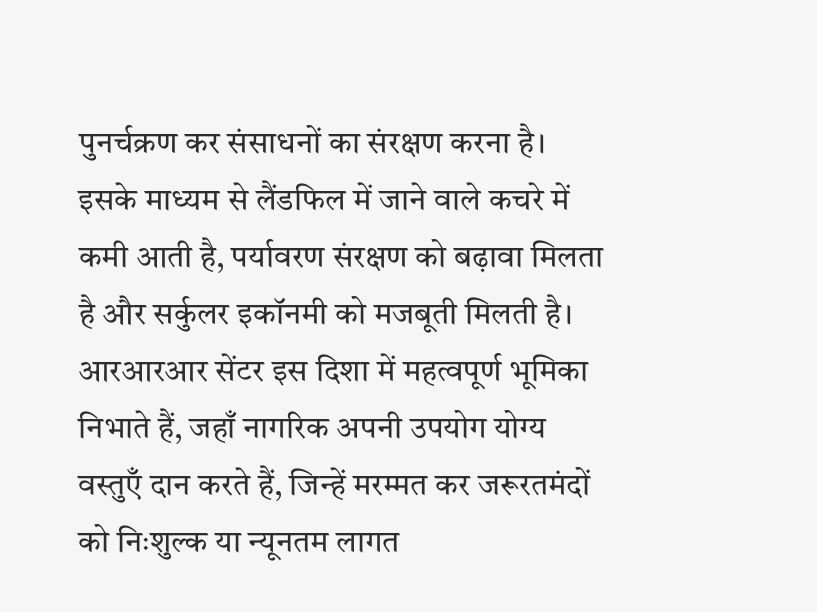पुनर्चक्रण कर संसाधनों का संरक्षण करना है। इसके माध्यम से लैंडफिल में जाने वाले कचरे में कमी आती है, पर्यावरण संरक्षण को बढ़ावा मिलता है और सर्कुलर इकॉनमी को मजबूती मिलती है। आरआरआर सेंटर इस दिशा में महत्वपूर्ण भूमिका निभाते हैं, जहाँ नागरिक अपनी उपयोग योग्य वस्तुएँ दान करते हैं, जिन्हें मरम्मत कर जरूरतमंदों को निःशुल्क या न्यूनतम लागत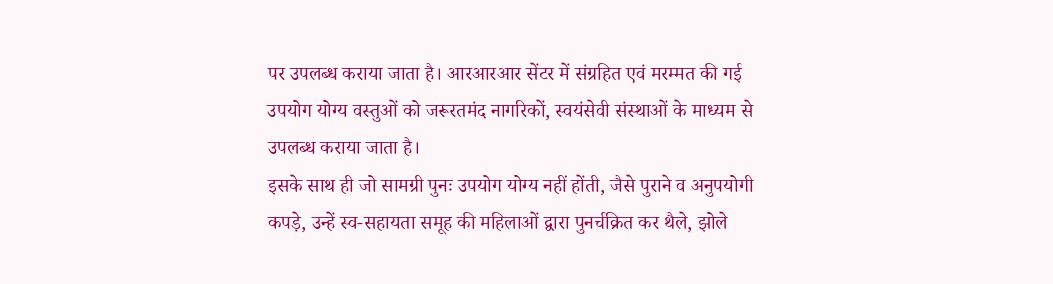पर उपलब्ध कराया जाता है। आरआरआर सेंटर में संग्रहित एवं मरम्मत की गई उपयोग योग्य वस्तुओं को जरूरतमंद नागरिकों, स्वयंसेवी संस्थाओं के माध्यम से उपलब्ध कराया जाता है।
इसके साथ ही जो सामग्री पुनः उपयोग योग्य नहीं होंती, जैसे पुराने व अनुपयोगी कपड़े, उन्हें स्व-सहायता समूह की महिलाओं द्वारा पुनर्चक्रित कर थैले, झोले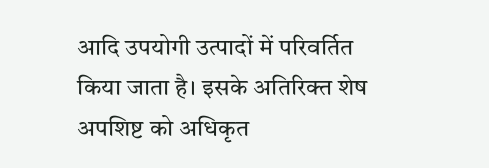आदि उपयोगी उत्पादों में परिवर्तित किया जाता है। इसके अतिरिक्त शेष अपशिष्ट को अधिकृत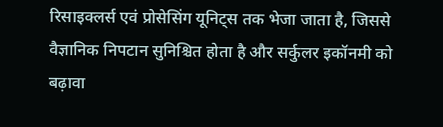रिसाइक्लर्स एवं प्रोसेसिंग यूनिट्स तक भेजा जाता है, जिससे वैज्ञानिक निपटान सुनिश्चित होता है और सर्कुलर इकॉनमी को बढ़ावा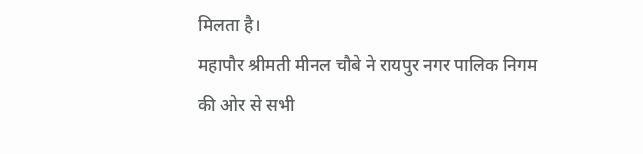मिलता है।
महापौर श्रीमती मीनल चौबे ने रायपुर नगर पालिक निगम की ओर से सभी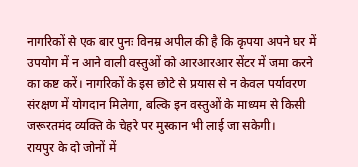नागरिकों से एक बार पुनः विनम्र अपील की है कि कृपया अपने घर में उपयोग में न आने वाली वस्तुओं को आरआरआर सेंटर में जमा करने का कष्ट करें। नागरिकों के इस छोटे से प्रयास से न केवल पर्यावरण संरक्षण में योगदान मिलेगा, बल्कि इन वस्तुओं के माध्यम से किसी जरूरतमंद व्यक्ति के चेहरे पर मुस्कान भी लाई जा सकेगी।
रायपुर के दो जोनों में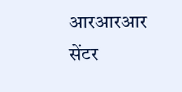आरआरआर सेंटर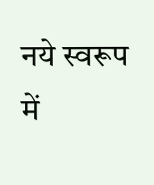नये स्वरूप में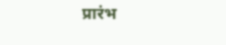प्रारंभ